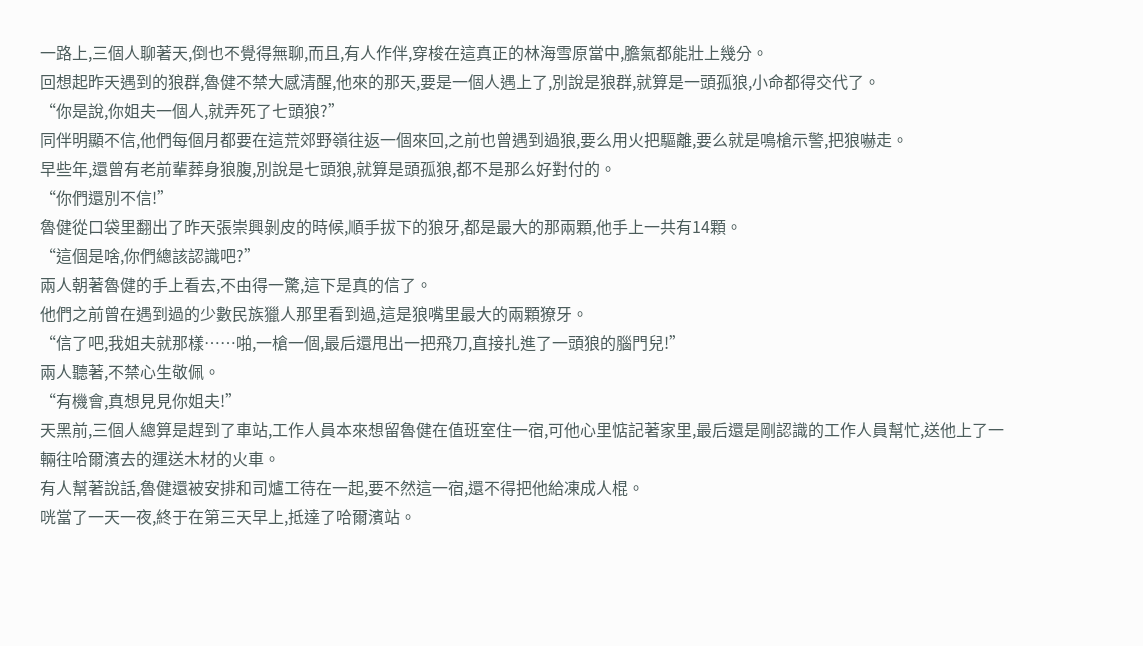一路上,三個人聊著天,倒也不覺得無聊,而且,有人作伴,穿梭在這真正的林海雪原當中,膽氣都能壯上幾分。
回想起昨天遇到的狼群,魯健不禁大感清醒,他來的那天,要是一個人遇上了,別說是狼群,就算是一頭孤狼,小命都得交代了。
“你是說,你姐夫一個人,就弄死了七頭狼?”
同伴明顯不信,他們每個月都要在這荒郊野嶺往返一個來回,之前也曾遇到過狼,要么用火把驅離,要么就是鳴槍示警,把狼嚇走。
早些年,還曾有老前輩葬身狼腹,別說是七頭狼,就算是頭孤狼,都不是那么好對付的。
“你們還別不信!”
魯健從口袋里翻出了昨天張崇興剝皮的時候,順手拔下的狼牙,都是最大的那兩顆,他手上一共有14顆。
“這個是啥,你們總該認識吧?”
兩人朝著魯健的手上看去,不由得一驚,這下是真的信了。
他們之前曾在遇到過的少數民族獵人那里看到過,這是狼嘴里最大的兩顆獠牙。
“信了吧,我姐夫就那樣……啪,一槍一個,最后還甩出一把飛刀,直接扎進了一頭狼的腦門兒!”
兩人聽著,不禁心生敬佩。
“有機會,真想見見你姐夫!”
天黑前,三個人總算是趕到了車站,工作人員本來想留魯健在值班室住一宿,可他心里惦記著家里,最后還是剛認識的工作人員幫忙,送他上了一輛往哈爾濱去的運送木材的火車。
有人幫著說話,魯健還被安排和司爐工待在一起,要不然這一宿,還不得把他給凍成人棍。
咣當了一天一夜,終于在第三天早上,抵達了哈爾濱站。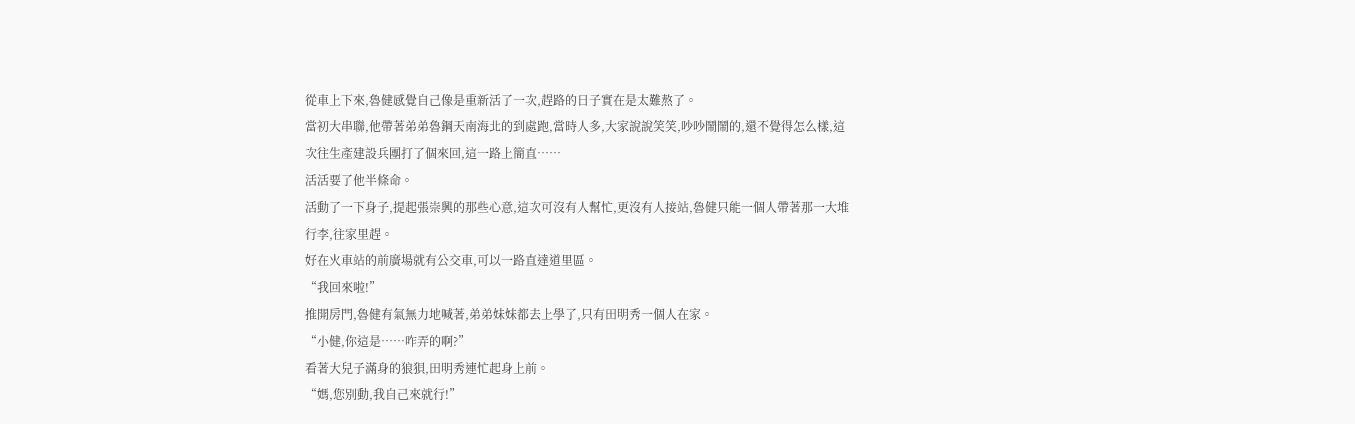從車上下來,魯健感覺自己像是重新活了一次,趕路的日子實在是太難熬了。
當初大串聯,他帶著弟弟魯鋼天南海北的到處跑,當時人多,大家說說笑笑,吵吵鬧鬧的,還不覺得怎么樣,這次往生產建設兵團打了個來回,這一路上簡直……
活活要了他半條命。
活動了一下身子,提起張崇興的那些心意,這次可沒有人幫忙,更沒有人接站,魯健只能一個人帶著那一大堆行李,往家里趕。
好在火車站的前廣場就有公交車,可以一路直達道里區。
“我回來啦!”
推開房門,魯健有氣無力地喊著,弟弟妹妹都去上學了,只有田明秀一個人在家。
“小健,你這是……咋弄的啊?”
看著大兒子滿身的狼狽,田明秀連忙起身上前。
“媽,您別動,我自己來就行!”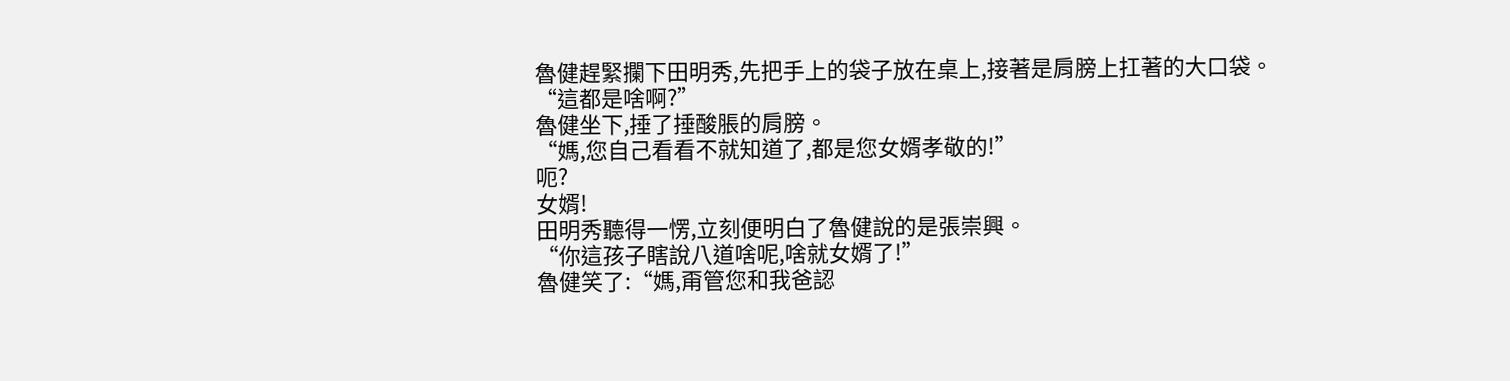魯健趕緊攔下田明秀,先把手上的袋子放在桌上,接著是肩膀上扛著的大口袋。
“這都是啥啊?”
魯健坐下,捶了捶酸脹的肩膀。
“媽,您自己看看不就知道了,都是您女婿孝敬的!”
呃?
女婿!
田明秀聽得一愣,立刻便明白了魯健說的是張崇興。
“你這孩子瞎說八道啥呢,啥就女婿了!”
魯健笑了:“媽,甭管您和我爸認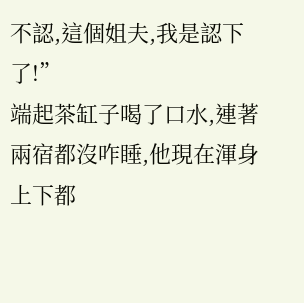不認,這個姐夫,我是認下了!”
端起茶缸子喝了口水,連著兩宿都沒咋睡,他現在渾身上下都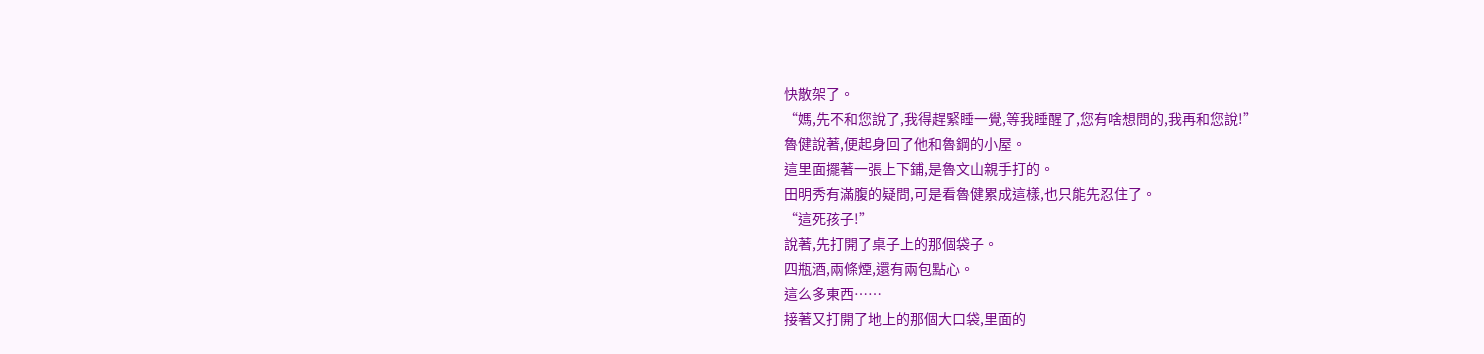快散架了。
“媽,先不和您說了,我得趕緊睡一覺,等我睡醒了,您有啥想問的,我再和您說!”
魯健說著,便起身回了他和魯鋼的小屋。
這里面擺著一張上下鋪,是魯文山親手打的。
田明秀有滿腹的疑問,可是看魯健累成這樣,也只能先忍住了。
“這死孩子!”
說著,先打開了桌子上的那個袋子。
四瓶酒,兩條煙,還有兩包點心。
這么多東西……
接著又打開了地上的那個大口袋,里面的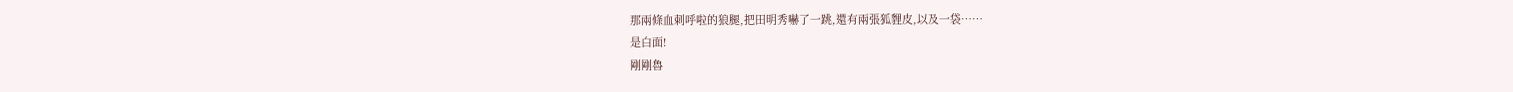那兩條血刺呼啦的狼腿,把田明秀嚇了一跳,還有兩張狐貍皮,以及一袋……
是白面!
剛剛魯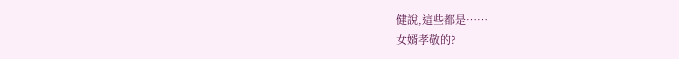健說,這些都是……
女婿孝敬的?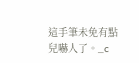這手筆未免有點兒嚇人了。_c